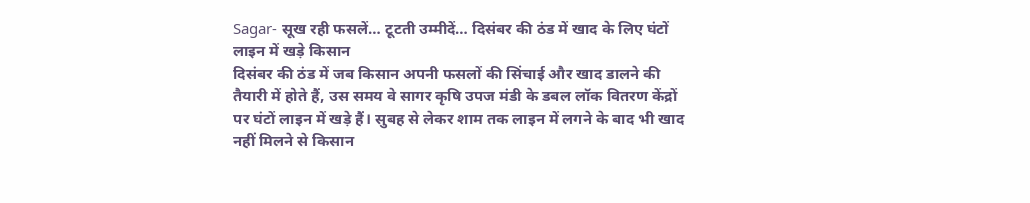Sagar- सूख रही फसलें… टूटती उम्मीदें… दिसंबर की ठंड में खाद के लिए घंटों लाइन में खड़े किसान
दिसंबर की ठंड में जब किसान अपनी फसलों की सिंचाई और खाद डालने की तैयारी में होते हैं, उस समय वे सागर कृषि उपज मंडी के डबल लॉक वितरण केंद्रों पर घंटों लाइन में खड़े हैं। सुबह से लेकर शाम तक लाइन में लगने के बाद भी खाद नहीं मिलने से किसान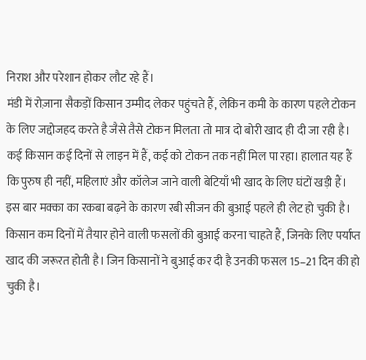निराश और परेशान होकर लौट रहे हैं।
मंडी में रोज़ाना सैकड़ों किसान उम्मीद लेकर पहुंचते हैं, लेकिन कमी के कारण पहले टोकन के लिए जद्दोजहद करते है जैसे तैसे टोकन मिलता तो मात्र दो बोरी खाद ही दी जा रही है। कई किसान कई दिनों से लाइन में हैं, कई को टोकन तक नहीं मिल पा रहा। हालात यह हैं कि पुरुष ही नहीं, महिलाएं और कॉलेज जाने वाली बेटियाँ भी खाद के लिए घंटों खड़ी हैं।
इस बार मक्का का रकबा बढ़ने के कारण रबी सीजन की बुआई पहले ही लेट हो चुकी है। किसान कम दिनों में तैयार होने वाली फसलों की बुआई करना चाहते हैं, जिनके लिए पर्याप्त खाद की जरूरत होती है। जिन किसानों ने बुआई कर दी है उनकी फसल 15–21 दिन की हो चुकी है।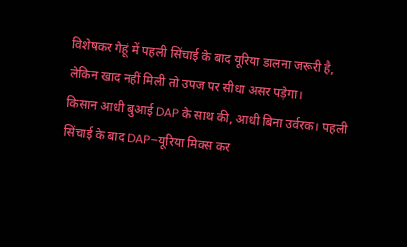विशेषकर गेहूं में पहली सिंचाई के बाद यूरिया डालना जरूरी है, लेकिन खाद नहीं मिली तो उपज पर सीधा असर पड़ेगा।
किसान आधी बुआई DAP के साथ की, आधी बिना उर्वरक। पहली सिंचाई के बाद DAP–यूरिया मिक्स कर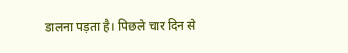डालना पड़ता है। पिछले चार दिन से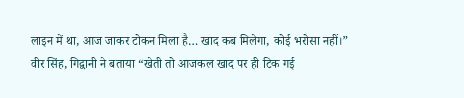लाइन में था, आज जाकर टोकन मिला है… खाद कब मिलेगा, कोई भरोसा नहीं।”
वीर सिंह, गिद्वानी ने बताया “खेती तो आजकल खाद पर ही टिक गई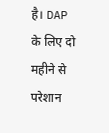है। DAP के लिए दो महीने से परेशान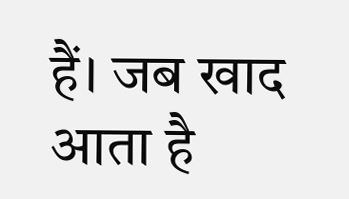हैं। जब खाद आता है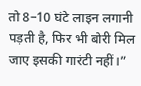तो 8–10 घंटे लाइन लगानी पड़ती है, फिर भी बोरी मिल जाए इसकी गारंटी नहीं।”